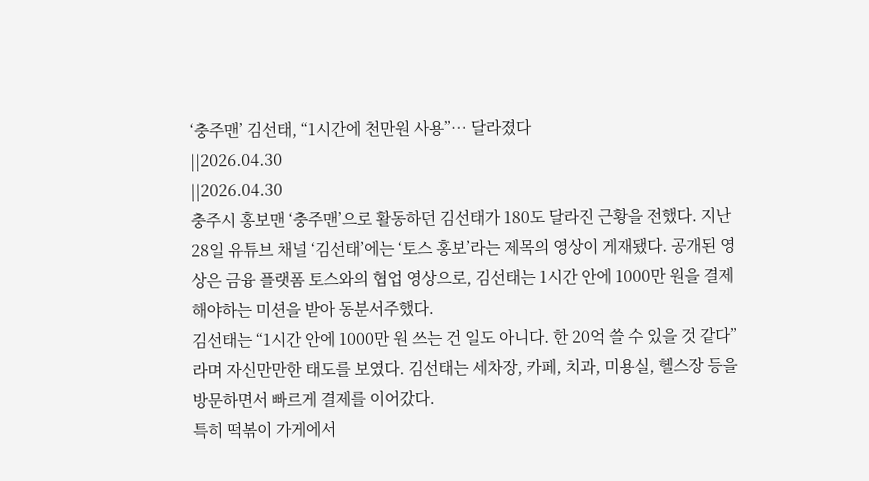‘충주맨’ 김선태, “1시간에 천만원 사용”… 달라졌다
||2026.04.30
||2026.04.30
충주시 홍보맨 ‘충주맨’으로 활동하던 김선태가 180도 달라진 근황을 전했다. 지난 28일 유튜브 채널 ‘김선태’에는 ‘토스 홍보’라는 제목의 영상이 게재됐다. 공개된 영상은 금융 플랫폼 토스와의 협업 영상으로, 김선태는 1시간 안에 1000만 원을 결제해야하는 미션을 받아 동분서주했다.
김선태는 “1시간 안에 1000만 원 쓰는 건 일도 아니다. 한 20억 쓸 수 있을 것 같다”라며 자신만만한 태도를 보였다. 김선태는 세차장, 카페, 치과, 미용실, 헬스장 등을 방문하면서 빠르게 결제를 이어갔다.
특히 떡볶이 가게에서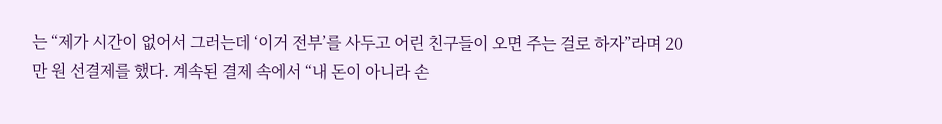는 “제가 시간이 없어서 그러는데 ‘이거 전부’를 사두고 어린 친구들이 오면 주는 걸로 하자”라며 20만 원 선결제를 했다. 계속된 결제 속에서 “내 돈이 아니라 손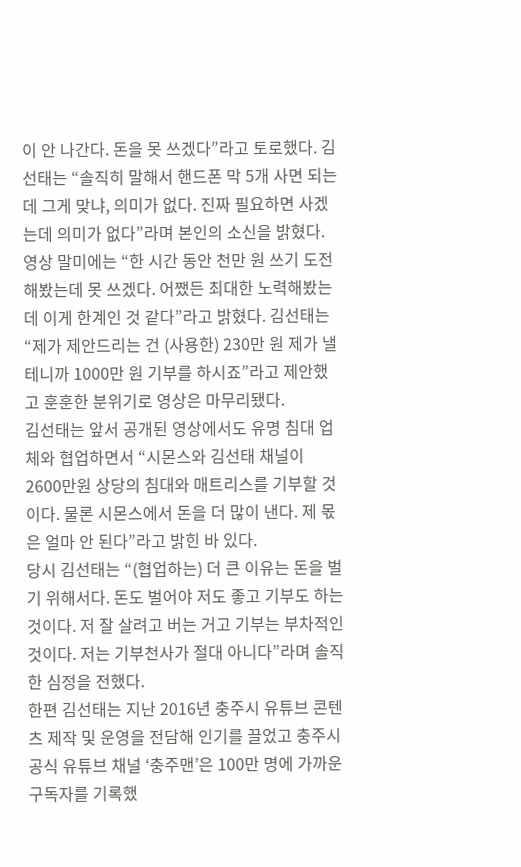이 안 나간다. 돈을 못 쓰겠다”라고 토로했다. 김선태는 “솔직히 말해서 핸드폰 막 5개 사면 되는데 그게 맞냐, 의미가 없다. 진짜 필요하면 사겠는데 의미가 없다”라며 본인의 소신을 밝혔다.
영상 말미에는 “한 시간 동안 천만 원 쓰기 도전해봤는데 못 쓰겠다. 어쨌든 최대한 노력해봤는데 이게 한계인 것 같다”라고 밝혔다. 김선태는 “제가 제안드리는 건 (사용한) 230만 원 제가 낼 테니까 1000만 원 기부를 하시죠”라고 제안했고 훈훈한 분위기로 영상은 마무리됐다.
김선태는 앞서 공개된 영상에서도 유명 침대 업체와 협업하면서 “시몬스와 김선태 채널이 2600만원 상당의 침대와 매트리스를 기부할 것이다. 물론 시몬스에서 돈을 더 많이 낸다. 제 몫은 얼마 안 된다”라고 밝힌 바 있다.
당시 김선태는 “(협업하는) 더 큰 이유는 돈을 벌기 위해서다. 돈도 벌어야 저도 좋고 기부도 하는 것이다. 저 잘 살려고 버는 거고 기부는 부차적인 것이다. 저는 기부천사가 절대 아니다”라며 솔직한 심정을 전했다.
한편 김선태는 지난 2016년 충주시 유튜브 콘텐츠 제작 및 운영을 전담해 인기를 끌었고 충주시 공식 유튜브 채널 ‘충주맨’은 100만 명에 가까운 구독자를 기록했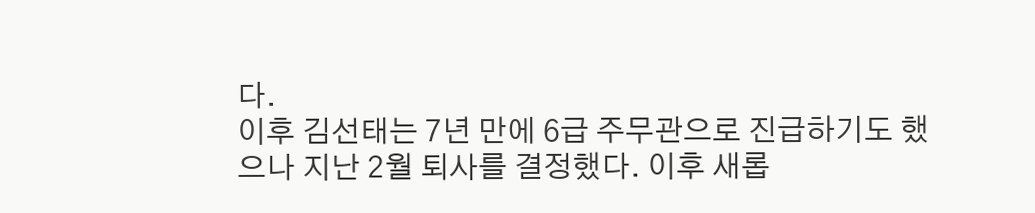다.
이후 김선태는 7년 만에 6급 주무관으로 진급하기도 했으나 지난 2월 퇴사를 결정했다. 이후 새롭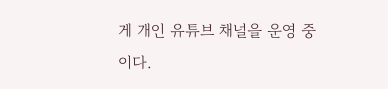게 개인 유튜브 채널을 운영 중이다.